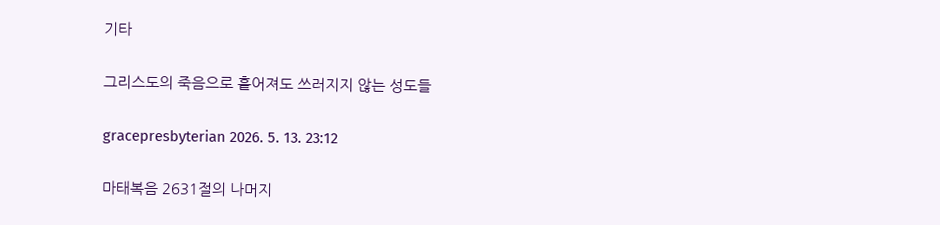기타

그리스도의 죽음으로 흩어져도 쓰러지지 않는 성도들

gracepresbyterian 2026. 5. 13. 23:12

마태복음 2631절의 나머지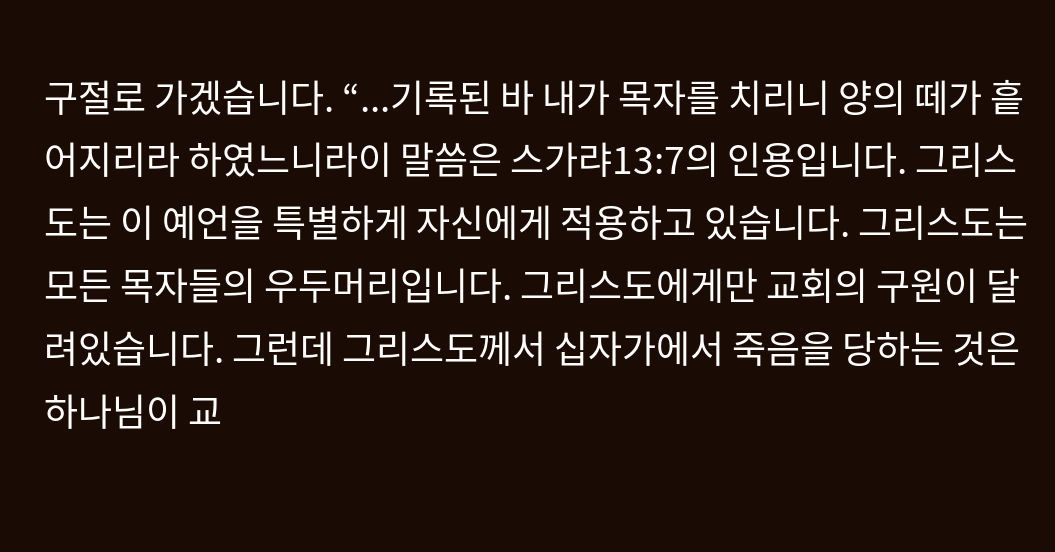구절로 가겠습니다. “...기록된 바 내가 목자를 치리니 양의 떼가 흩어지리라 하였느니라이 말씀은 스가랴13:7의 인용입니다. 그리스도는 이 예언을 특별하게 자신에게 적용하고 있습니다. 그리스도는 모든 목자들의 우두머리입니다. 그리스도에게만 교회의 구원이 달려있습니다. 그런데 그리스도께서 십자가에서 죽음을 당하는 것은 하나님이 교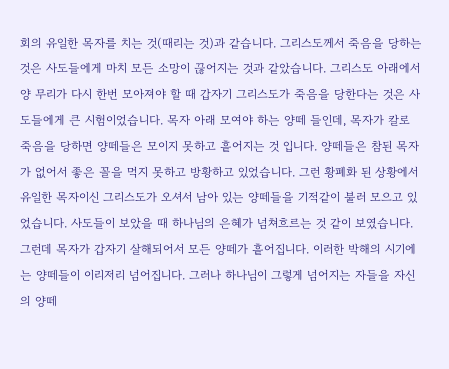회의 유일한 목자를 치는 것(때리는 것)과 같습니다. 그리스도께서 죽음을 당하는 것은 사도들에게 마치 모든 소망이 끊어지는 것과 같았습니다. 그리스도 아래에서 양 무리가 다시 한번 모아져야 할 때 갑자기 그리스도가 죽음을 당한다는 것은 사도들에게 큰 시험이었습니다. 목자 아래 모여야 하는 양떼 들인데, 목자가 칼로 죽음을 당하면 양떼들은 모이지 못하고 흩어지는 것 입니다. 양떼들은 참된 목자가 없어서 좋은 꼴을 먹지 못하고 방황하고 있었습니다. 그런 황폐화 된 상황에서 유일한 목자이신 그리스도가 오셔서 남아 있는 양떼들을 기적같이 불러 모으고 있었습니다. 사도들이 보았을 때 하나님의 은혜가 넘쳐흐르는 것 같이 보였습니다. 그런데 목자가 갑자기 살해되어서 모든 양떼가 흩어집니다. 이러한 박해의 시기에는 양떼들이 이리저리 넘어집니다. 그러나 하나님이 그렇게 넘어지는 자들을 자신의 양떼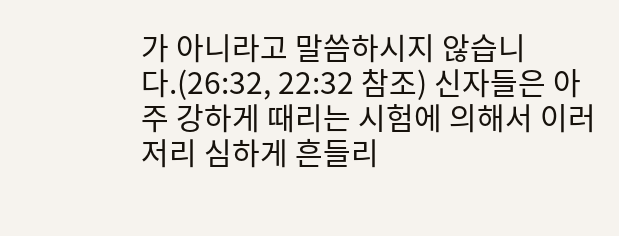가 아니라고 말씀하시지 않습니다.(26:32, 22:32 참조) 신자들은 아주 강하게 때리는 시험에 의해서 이러 저리 심하게 흔들리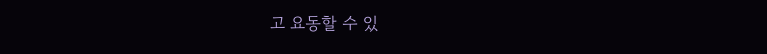고 요동할 수 있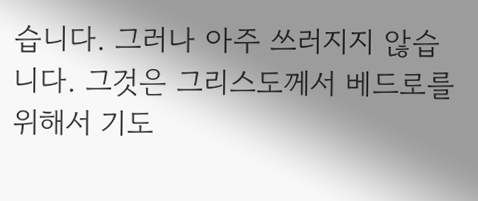습니다. 그러나 아주 쓰러지지 않습니다. 그것은 그리스도께서 베드로를 위해서 기도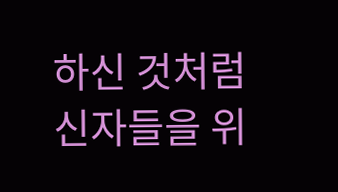하신 것처럼 신자들을 위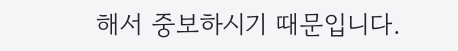해서 중보하시기 때문입니다.